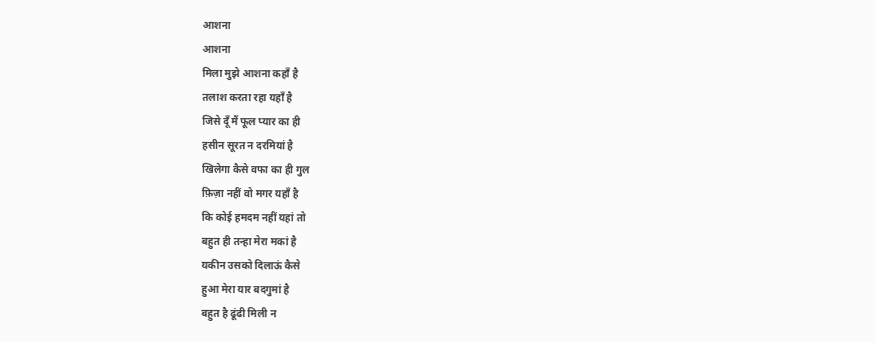आशना
आशना
मिला मुझे आशना कहाँ है
तलाश करता रहा यहाँ है
जिसे दूँ मैं फूल प्यार का ही
हसीन सूरत न दरमियां है
खिलेगा कैसे वफा का ही गुल
फ़िज़ा नहीं वो मगर यहाँ है
कि कोई हमदम नहीं यहां तो
बहुत ही तन्हा मेरा मकां है
यकीन उसको दिलाऊं कैसे
हुआ मेरा यार बदगुमां है
बहुत है ढूंढी मिली न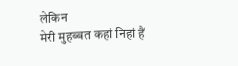लेकिन
मेरी मुहब्बत कहां निहां हैं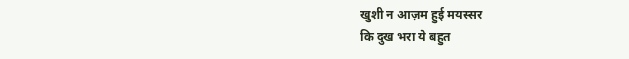खुशी न आज़म हुई मयस्सर
कि दुख भरा ये बहुत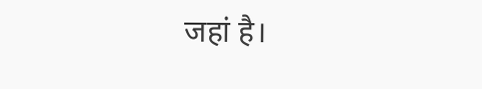जहां है।